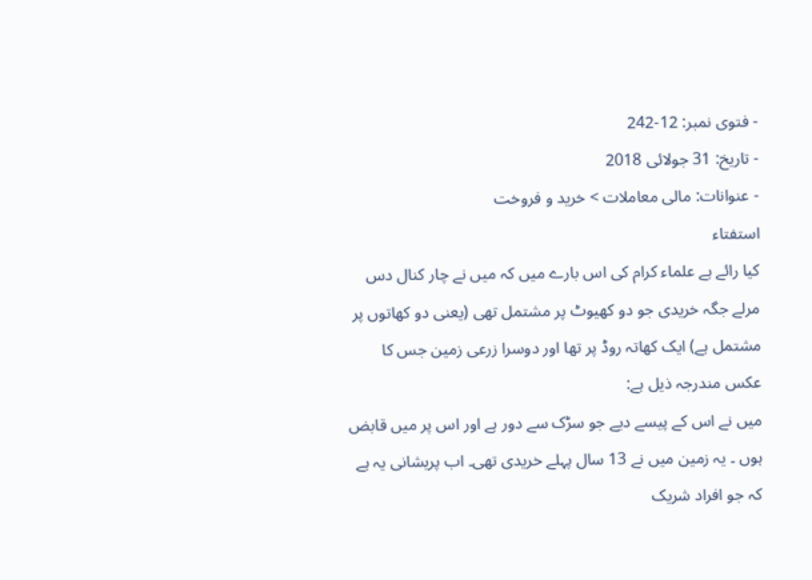- فتوی نمبر: 12-242
- تاریخ: 31 جولائی 2018
- عنوانات: مالی معاملات > خرید و فروخت
استفتاء
کیا رائے ہے علماء کرام کی اس بارے میں کہ میں نے چار کنال دس مرلے جگہ خریدی جو دو کھیوٹ پر مشتمل تھی (یعنی دو کھاتوں پر مشتمل ہے) ایک کھاتہ روڈ پر تھا اور دوسرا زرعی زمین جس کا عکس مندرجہ ذیل ہے:
میں نے اس کے پیسے دیے جو سڑک سے دور ہے اور اس پر میں قابض ہوں ۔ یہ زمین میں نے 13 سال پہلے خریدی تھی۔ اب پریشانی یہ ہے کہ جو افراد شریک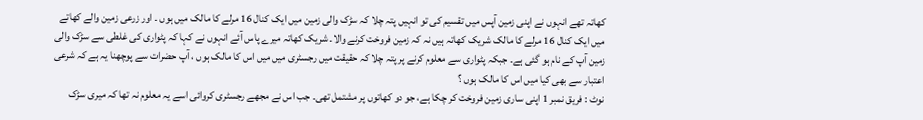کھاتہ تھے انہوں نے اپنی زمین آپس میں تقسیم کی تو انہیں پتہ چلا کہ سڑک والی زمین میں ایک کنال 16 مرلے کا مالک میں ہوں ۔ اور زرعی زمین والے کھاتے میں ایک کنال 16 مرلے کا مالک شریک کھاتہ ہیں نہ کہ زمین فروخت کرنے والا۔ شریک کھاتہ میرے پاس آئے انہوں نے کہا کہ پٹواری کی غلطی سے سڑک والی زمین آپ کے نام ہو گئی ہے۔ جبکہ پٹواری سے معلوم کرنے پر پتہ چلا کہ حقیقت میں رجسٹری میں میں اس کا مالک ہوں ، آپ حضرات سے پوچھنا یہ ہے کہ شرعی اعتبار سے بھی کیا میں اس کا مالک ہوں ؟
نوٹ : فریق نمبر 1 اپنی ساری زمین فروخت کر چکا ہے، جو دو کھاتوں پر مشتمل تھی۔ جب اس نے مجھے رجسٹری کروائی اسے یہ معلوم نہ تھا کہ میری سڑک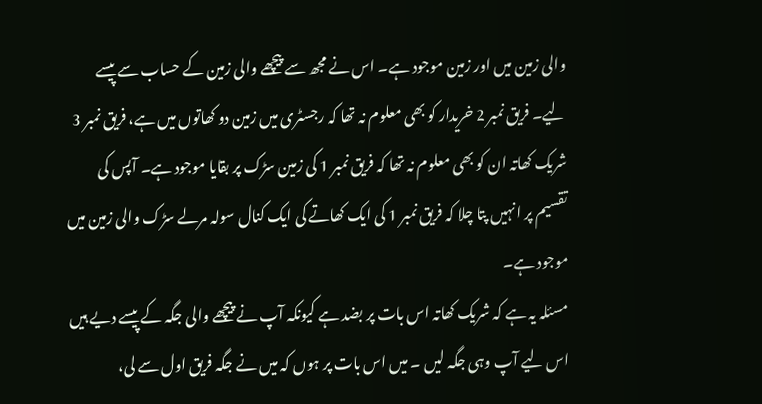والی زمین میں اور زمین موجود ہے۔ اس نے مجھ سے پیچھے والی زمین کے حساب سے پیسے لیے۔ فریق نمبر 2 خریدار کو بھی معلوم نہ تھا کہ رجسٹری میں زمین دو کھاتوں میں ہے، فریق نمبر 3 شریک کھاتہ ان کو بھی معلوم نہ تھا کہ فریق نمبر 1 کی زمین سڑک پر بقایا موجود ہے۔ آپس کی تقسیم پر انہیں پتا چلا کہ فریق نمبر 1 کی ایک کھاتے کی ایک کنال سولہ مرلے سڑک والی زمین میں موجود ہے۔
مسئلہ یہ ہے کہ شریک کھاتہ اس بات پر بضد ہے کیونکہ آپ نے پیچھے والی جگہ کے پیسے دیے ہیں اس لیے آپ وہی جگہ لیں ۔ میں اس بات پر ہوں کہ میں نے جگہ فریق اول سے لی،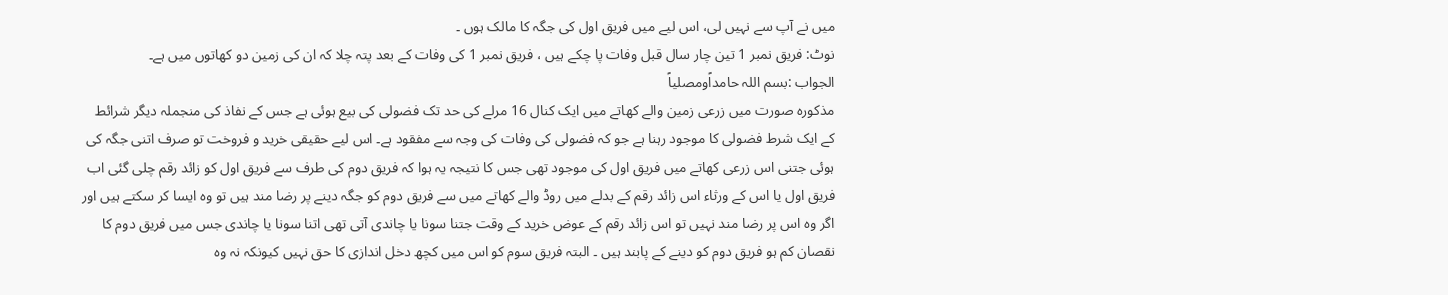میں نے آپ سے نہیں لی، اس لیے میں فریق اول کی جگہ کا مالک ہوں ۔
نوٹ: فریق نمبر 1 تین چار سال قبل وفات پا چکے ہیں ، فریق نمبر 1 کی وفات کے بعد پتہ چلا کہ ان کی زمین دو کھاتوں میں ہے۔
الجواب :بسم اللہ حامداًومصلیاً
مذکورہ صورت میں زرعی زمین والے کھاتے میں ایک کنال 16 مرلے کی حد تک فضولی کی بیع ہوئی ہے جس کے نفاذ کی منجملہ دیگر شرائط کے ایک شرط فضولی کا موجود رہنا ہے جو کہ فضولی کی وفات کی وجہ سے مفقود ہے۔ اس لیے حقیقی خرید و فروخت تو صرف اتنی جگہ کی ہوئی جتنی اس زرعی کھاتے میں فریق اول کی موجود تھی جس کا نتیجہ یہ ہوا کہ فریق دوم کی طرف سے فریق اول کو زائد رقم چلی گئی اب فریق اول یا اس کے ورثاء اس زائد رقم کے بدلے میں روڈ والے کھاتے میں سے فریق دوم کو جگہ دینے پر رضا مند ہیں تو وہ ایسا کر سکتے ہیں اور اگر وہ اس پر رضا مند نہیں تو اس زائد رقم کے عوض خرید کے وقت جتنا سونا یا چاندی آتی تھی اتنا سونا یا چاندی جس میں فریق دوم کا نقصان کم ہو فریق دوم کو دینے کے پابند ہیں ۔ البتہ فریق سوم کو اس میں کچھ دخل اندازی کا حق نہیں کیونکہ نہ وہ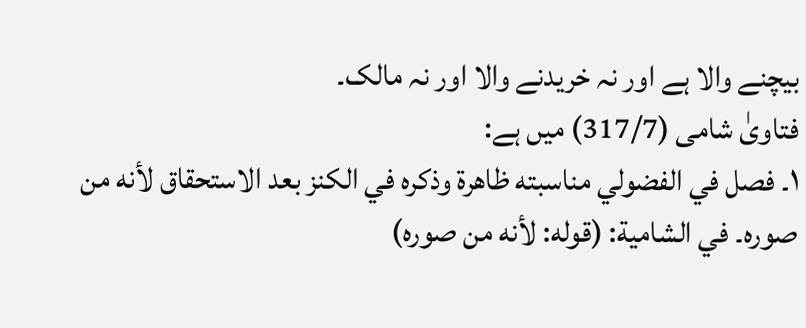بیچنے والا ہے اور نہ خریدنے والا اور نہ مالک۔
فتاویٰ شامی (317/7) میں ہے:
۱۔ فصل في الفضولي مناسبته ظاهرة وذکره في الکنز بعد الاستحقاق لأنه من صوره۔ في الشامية: (قوله: لأنه من صوره)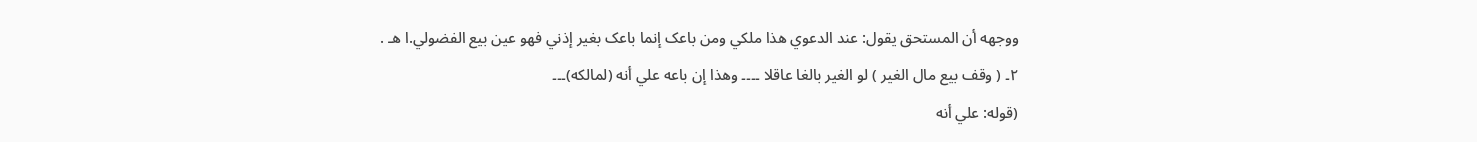ووجهه أن المستحق يقول: عند الدعوي هذا ملکي ومن باعک إنما باعک بغير إذني فهو عين بيع الفضولي.ا هـ .
۲۔ ( وقف بيع مال الغير ) لو الغير بالغا عاقلا ۔۔۔۔ وهذا إن باعه علي أنه (لمالکه)۔۔۔
(قوله: علي أنه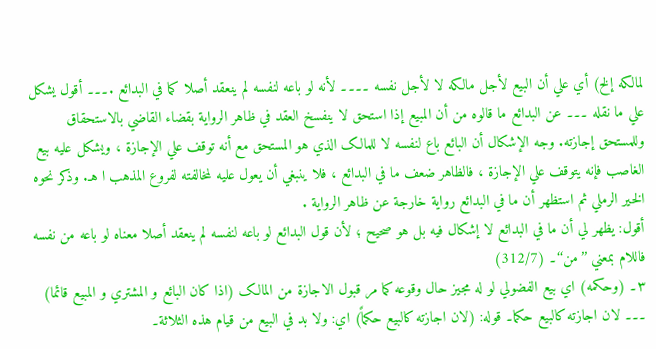لمالکه إلخ) أي علي أن البيع لأجل مالکه لا لأجل نفسه ۔۔۔۔ لأنه لو باعه لنفسه لم ينعقد أصلا کما في البدائع .۔۔۔ أقول يشکل علي ما نقله ۔۔۔ عن البدائع ما قالوه من أن المبيع إذا استحق لا ينفسخ العقد في ظاهر الرواية بقضاء القاضي بالاستحقاق وللمستحق إجازته. وجه الإشکال أن البائع باع لنفسه لا للمالک الذي هو المستحق مع أنه توقف علي الإجازة ، ويشکل عليه بيع الغاصب فإنه يتوقف علي الإجازة ، فالظاهر ضعف ما في البدائع ، فلا ينبغي أن يعول عليه لمخالفته لفروع المذهب ا هـ. وذکر نحوه الخير الرملي ثم استظهر أن ما في البدائع رواية خارجة عن ظاهر الرواية .
أقول: يظهر لي أن ما في البدائع لا إشکال فيه بل هو صحيح ؛ لأن قول البدائع لو باعه لنفسه لم ينعقد أصلا معناه لو باعه من نفسه فاللام بمعني ’’من‘‘۔ (312/7)
۳۔ (وحکمه) اي بيع الفضولي لو له مجيز حال وقوعه کما مر قبول الاجازة من المالک (اذا کان البائع و المشتري و المبيع قائما) ۔۔۔ لان اجازته کالبيع حکما۔ قوله: (لان اجازته کالبيع حکماً) اي: ولا بد في البيع من قيام هذه الثلاثة۔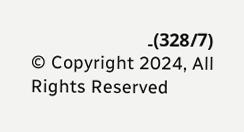(328/7)۔
© Copyright 2024, All Rights Reserved